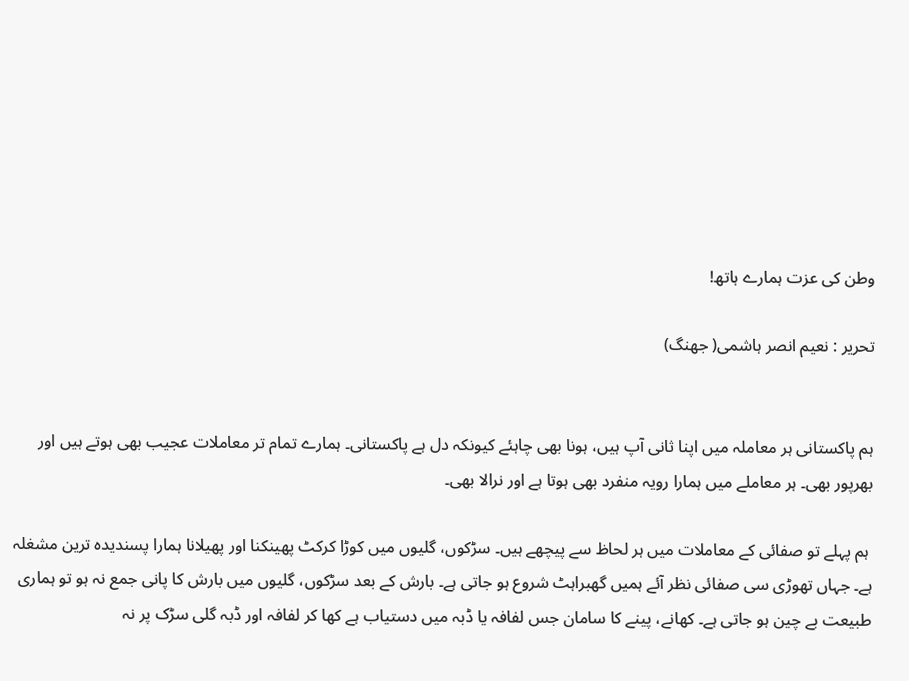وطن کی عزت ہمارے ہاتھ!

تحریر : نعیم انصر ہاشمی( جھنگ)


ہم پاکستانی ہر معاملہ میں اپنا ثانی آپ ہیں، ہونا بھی چاہئے کیونکہ دل ہے پاکستانی۔ ہمارے تمام تر معاملات عجیب بھی ہوتے ہیں اور بھرپور بھی۔ ہر معاملے میں ہمارا رویہ منفرد بھی ہوتا ہے اور نرالا بھی۔

 ہم پہلے تو صفائی کے معاملات میں ہر لحاظ سے پیچھے ہیں۔ سڑکوں، گلیوں میں کوڑا کرکٹ پھینکنا اور پھیلانا ہمارا پسندیدہ ترین مشغلہ ہے۔ جہاں تھوڑی سی صفائی نظر آئے ہمیں گھبراہٹ شروع ہو جاتی ہے۔ بارش کے بعد سڑکوں، گلیوں میں بارش کا پانی جمع نہ ہو تو ہماری طبیعت بے چین ہو جاتی ہے۔ کھانے، پینے کا سامان جس لفافہ یا ڈبہ میں دستیاب ہے کھا کر لفافہ اور ڈبہ گلی سڑک پر نہ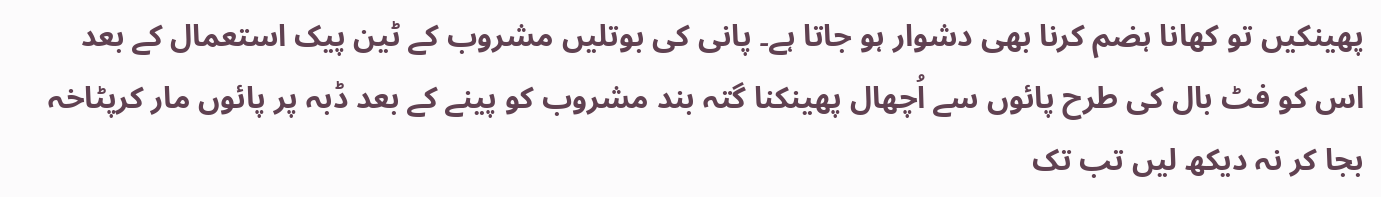پھینکیں تو کھانا ہضم کرنا بھی دشوار ہو جاتا ہے۔ پانی کی بوتلیں مشروب کے ٹین پیک استعمال کے بعد اس کو فٹ بال کی طرح پائوں سے اُچھال پھینکنا گتہ بند مشروب کو پینے کے بعد ڈبہ پر پائوں مار کرپٹاخہ بجا کر نہ دیکھ لیں تب تک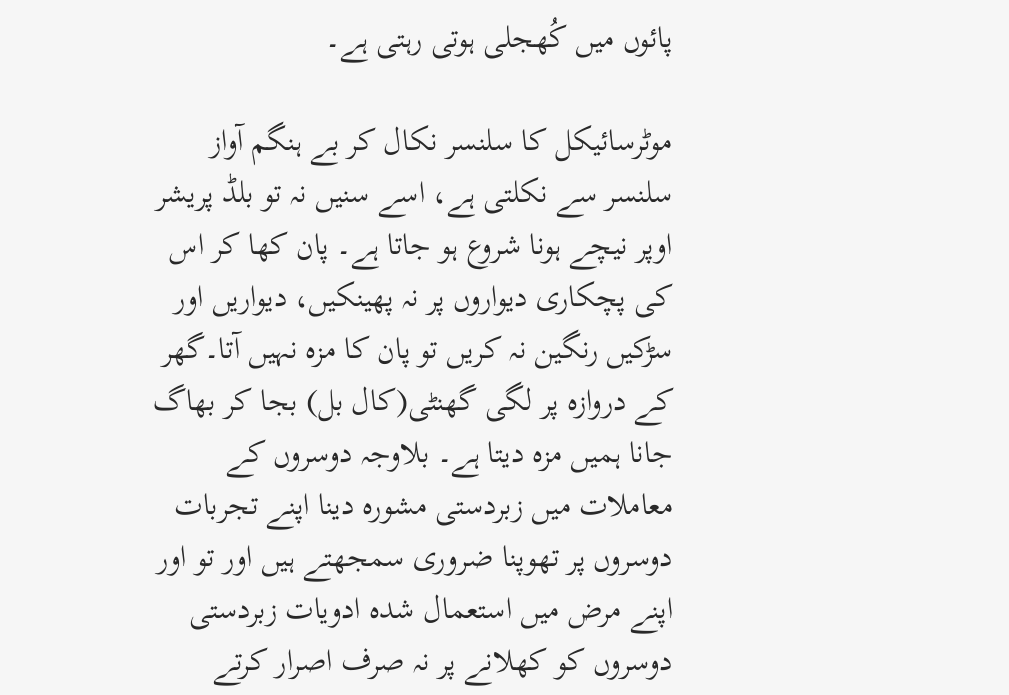پائوں میں کُھجلی ہوتی رہتی ہے۔

موٹرسائیکل کا سلنسر نکال کر بے ہنگم آواز سلنسر سے نکلتی ہے، اسے سنیں نہ تو بلڈ پریشر اوپر نیچے ہونا شروع ہو جاتا ہے۔ پان کھا کر اس کی پچکاری دیواروں پر نہ پھینکیں، دیواریں اور سڑکیں رنگین نہ کریں تو پان کا مزہ نہیں آتا۔گھر کے دروازہ پر لگی گھنٹی(کال بل) بجا کر بھاگ جانا ہمیں مزہ دیتا ہے۔ بلاوجہ دوسروں کے معاملات میں زبردستی مشورہ دینا اپنے تجربات دوسروں پر تھوپنا ضروری سمجھتے ہیں اور تو اور اپنے مرض میں استعمال شدہ ادویات زبردستی دوسروں کو کھلانے پر نہ صرف اصرار کرتے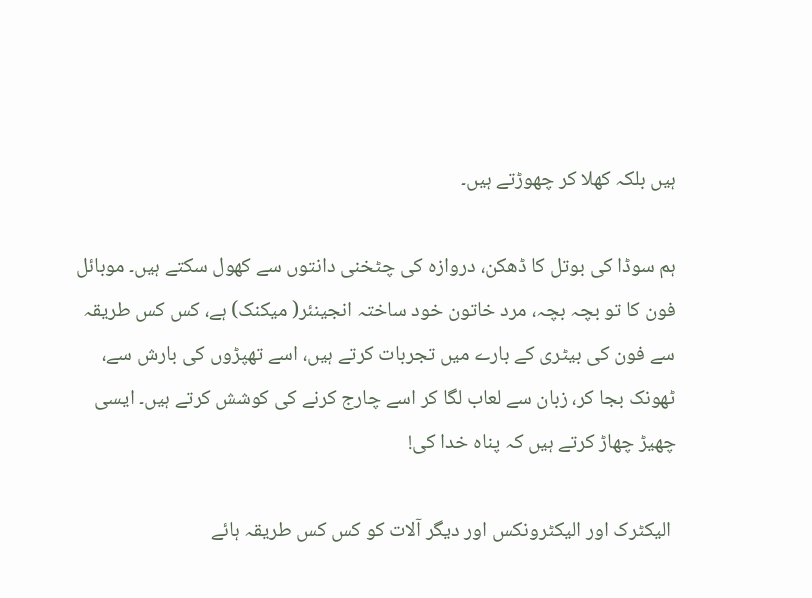ہیں بلکہ کھلا کر چھوڑتے ہیں۔

ہم سوڈا کی بوتل کا ڈھکن، دروازہ کی چٹخنی دانتوں سے کھول سکتے ہیں۔ موبائل فون کا تو بچہ بچہ، مرد خاتون خود ساختہ انجینئر( میکنک) ہے، کس کس طریقہ سے فون کی بیٹری کے بارے میں تجربات کرتے ہیں، اسے تھپڑوں کی بارش سے، ٹھونک بجا کر، زبان سے لعاب لگا کر اسے چارج کرنے کی کوشش کرتے ہیں۔ ایسی چھیڑ چھاڑ کرتے ہیں کہ پناہ خدا کی!

 الیکٹرک اور الیکٹرونکس اور دیگر آلات کو کس کس طریقہ ہائے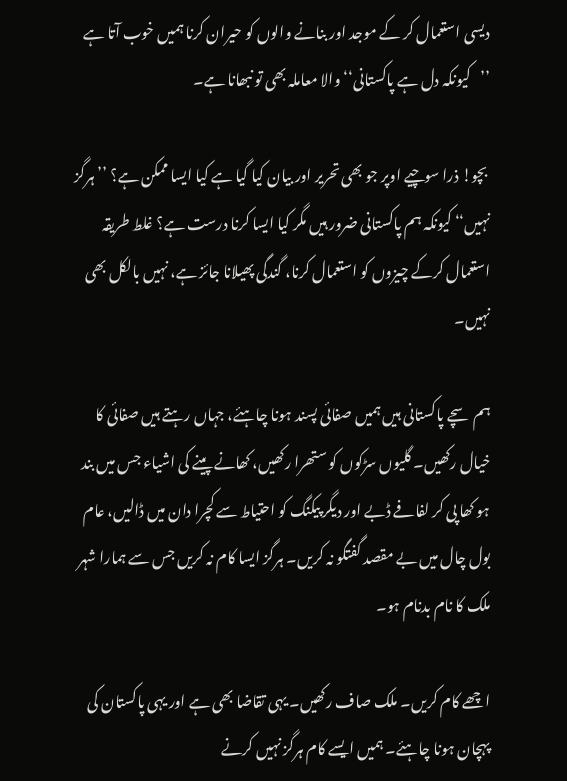دیسی استعمال کر کے موجد اور بنانے والوں کو حیران کرنا ہمیں خوب آتا ہے ’’کیونکہ دل ہے پاکستانی‘‘ والا معاملہ بھی تو نبھانا ہے۔

 بچو! ذرا سوچیے اوپر جو بھی تحریر اور بیان کیا گیا ہے کیا ایسا ممکن ہے؟ ’’ہرگز نہیں‘‘ کیونکہ ہم پاکستانی ضرور ہیں مگر کیا ایسا کرنا درست ہے؟ غلط طریقہ استعمال کرکے چیزوں کو استعمال کرنا، گندگی پھیلانا جائز ہے، نہیں بالکل بھی نہیں۔

ہم سچے پاکستانی ہیں ہمیں صفائی پسند ہونا چاہئے، جہاں رہتے ہیں صفائی کا خیال رکھیں۔ گلیوں سڑکوں کو ستھرا رکھیں، کھانے پینے کی اشیاء جس میں بند ہو کھا پی کر لفافے ڈبے اور دیگر پیکنگ کو احتیاط سے کچرا دان میں ڈالیں، عام بول چال میں بے مقصد گفتگو نہ کریں۔ ہرگز ایسا کام نہ کریں جس سے ہمارا شہر ملک کا نام بدنام ہو۔

اچھے کام کریں۔ ملک صاف رکھیں۔ یہی تقاضا بھی ہے اور یہی پاکستان کی پہچان ہونا چاہئے۔ ہمیں ایسے کام ہرگز نہیں کرنے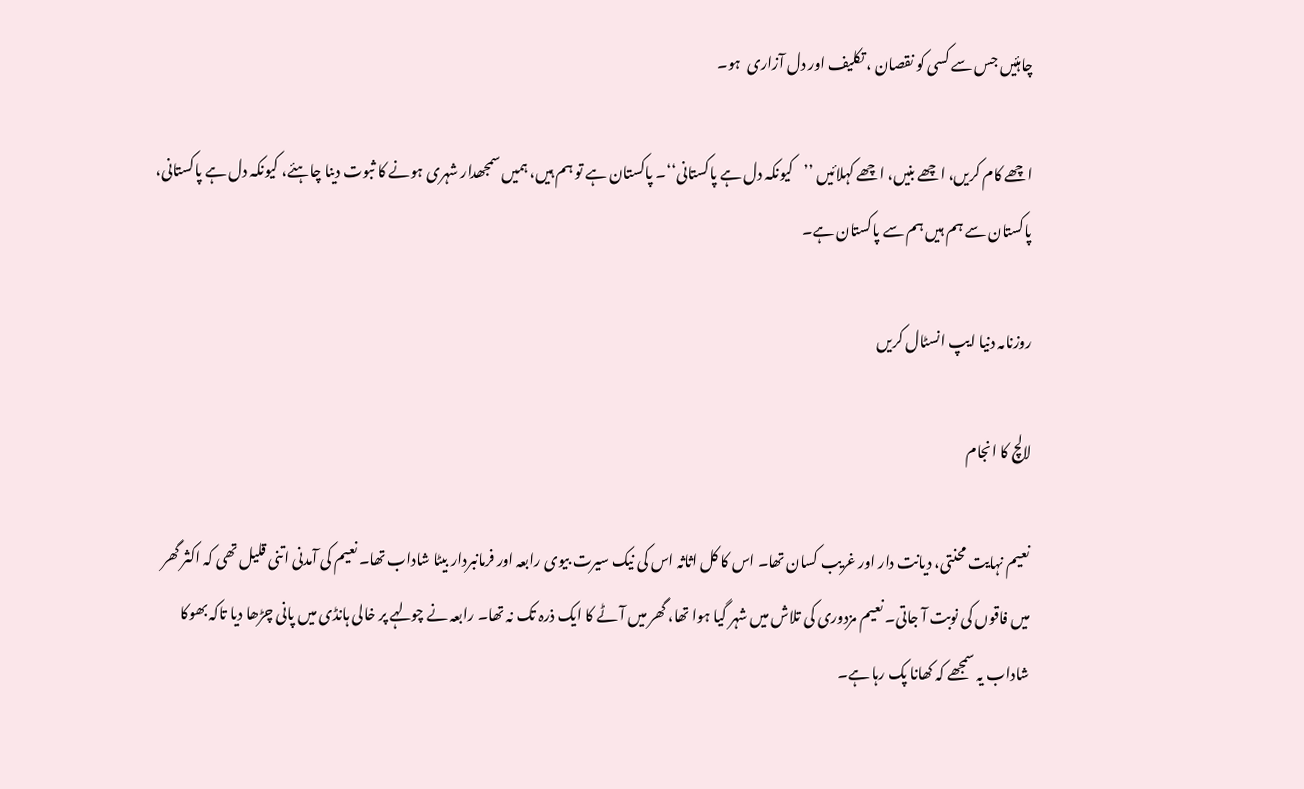چاہئیں جس سے کسی کو نقصان ، تکلیف اور دل آزاری  ہو۔

اچھے کام کریں، اچھے بنیں، اچھے کہلائیں ’’کیونکہ دل ہے پاکستانی‘‘۔ پاکستان ہے تو ہم ہیں، ہمیں سمجھدار شہری ہونے کا ثبوت دینا چاہئے، کیونکہ دل ہے پاکستانی، پاکستان سے ہم ہیں ہم سے پاکستان ہے۔

روزنامہ دنیا ایپ انسٹال کریں

لالچ کا انجام

نعیم نہایت محنتی، دیانت دار اور غریب کسان تھا۔ اس کا کل اثاثہ اس کی نیک سیرت بیوی رابعہ اور فرمانبردار بیٹا شاداب تھا۔ نعیم کی آمدنی اتنی قلیل تھی کہ اکثر گھر میں فاقوں کی نوبت آ جاتی۔ نعیم مزدوری کی تلاش میں شہر گیا ہوا تھا، گھر میں آٹے کا ایک ذرہ تک نہ تھا۔ رابعہ نے چولہے پر خالی ہانڈی میں پانی چڑھا دیا تاکہ بھوکا شاداب یہ سمجھے کہ کھانا پک رہا ہے۔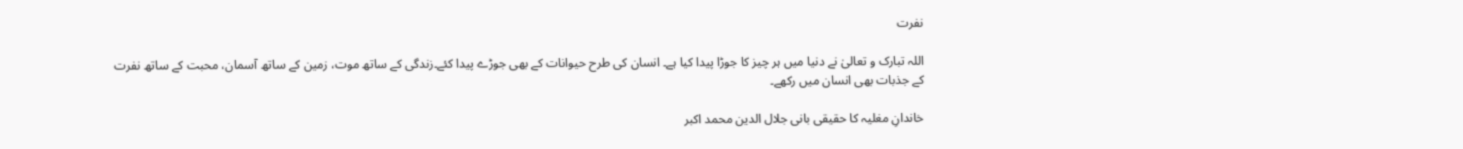نفرت

اللہ تبارک و تعالیٰ نے دنیا میں ہر چیز کا جوڑا پیدا کیا ہے۔ انسان کی طرح حیوانات کے بھی جوڑے پیدا کئے۔زندگی کے ساتھ موت، زمین کے ساتھ آسمان، محبت کے ساتھ نفرت کے جذبات بھی انسان میں رکھے۔

خاندانِ مغلیہ کا حقیقی بانی جلال الدین محمد اکبر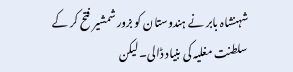شہنشاہ بابر نے ہندوستان کو بزور شمشیر فتح کر کے سلطنت مغلیہ کی بنیاد ڈالی۔ لیکن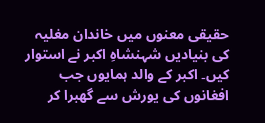حقیقی معنوں میں خاندان مغلیہ کی بنیادیں شہنشاہِ اکبر نے استوار کیں۔ اکبر کے والد ہمایوں جب افغانوں کی یورش سے گھبرا کر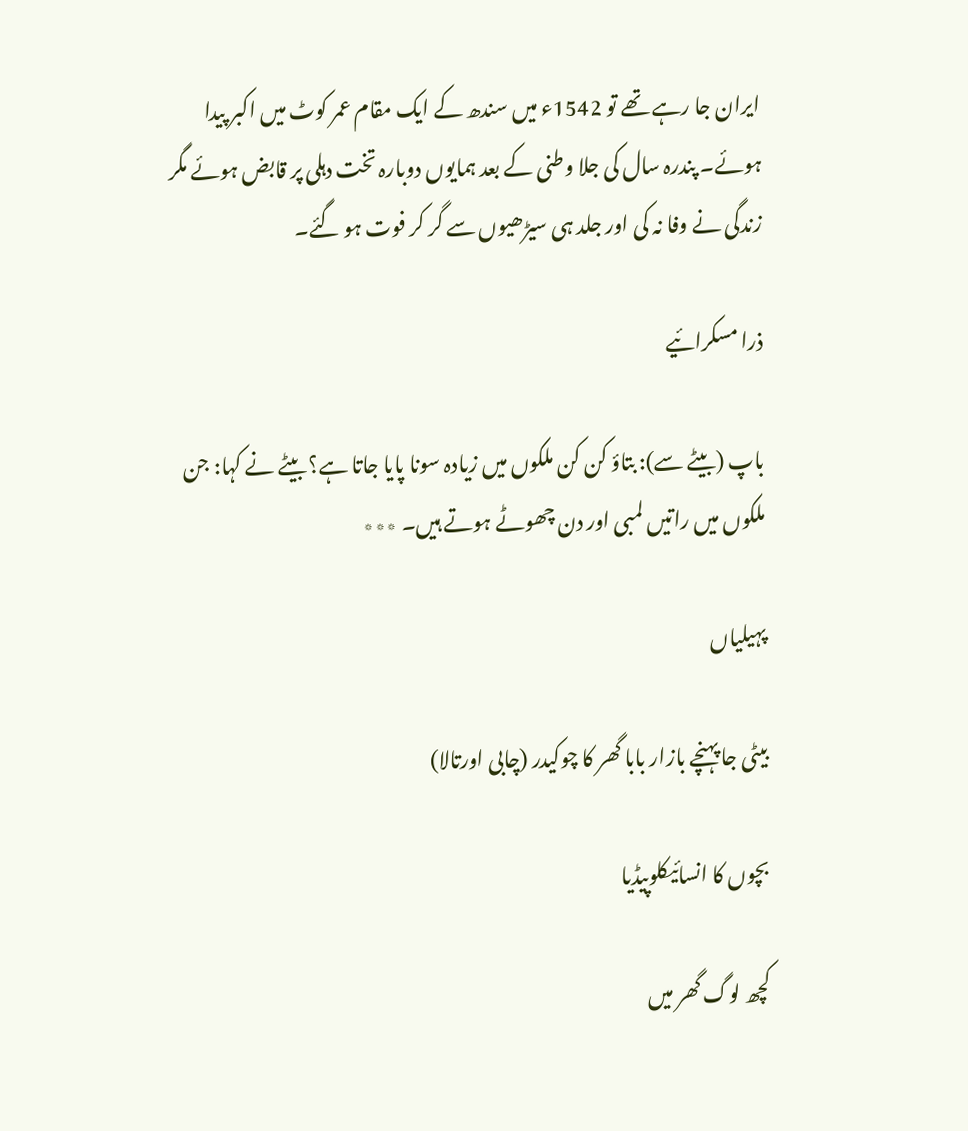ایران جا رہے تھے تو 1542ء میں سندھ کے ایک مقام عمر کوٹ میں اکبر پیدا ہوئے۔ پندرہ سال کی جلا وطنی کے بعد ہمایوں دوبارہ تخت دہلی پر قابض ہوئے مگر زندگی نے وفا نہ کی اور جلد ہی سیڑھیوں سے گر کر فوت ہو گئے۔

ذرا مسکرائیے

باپ (بیٹے سے): بتاؤ کن کن ملکوں میں زیادہ سونا پایا جاتا ہے؟ بیٹے نے کہا: جن ملکوں میں راتیں لمبی اور دن چھوٹے ہوتے ہیں۔ ٭٭٭

پہیلیاں

بیٹی جا پہنچے بازار بابا گھر کا چوکیدر (چابی اورتالا)

بچوں کا انسائیکلوپیڈیا

کچھ لوگ گھر میں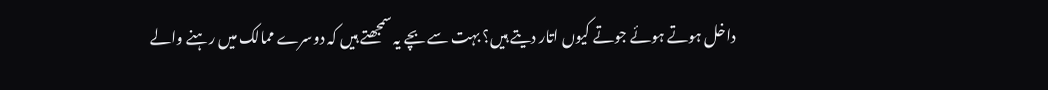داخل ہوتے ہوئے جوتے کیوں اتار دیتے ہیں؟ بہت سے بچے یہ سمجھتے ہیں کہ دوسرے ممالک میں رہنے والے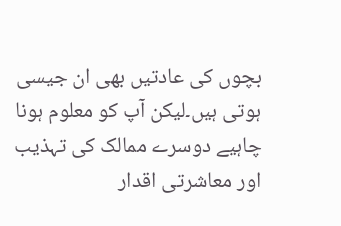بچوں کی عادتیں بھی ان جیسی ہوتی ہیں۔لیکن آپ کو معلوم ہونا چاہیے دوسرے ممالک کی تہذیب اور معاشرتی اقدار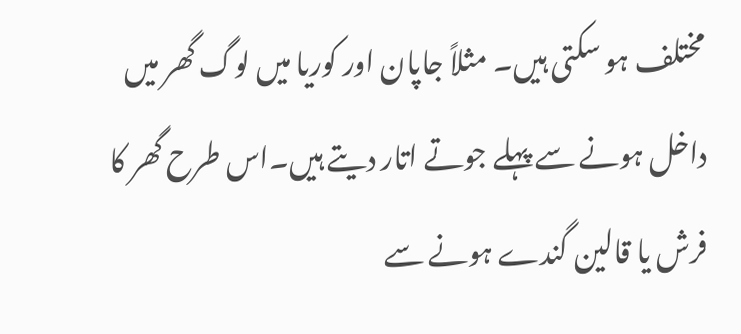مختلف ہو سکتی ہیں۔ مثلاً جاپان اور کوریا میں لوگ گھر میں داخل ہونے سے پہلے جوتے اتار دیتے ہیں۔اس طرح گھر کا فرش یا قالین گندے ہونے سے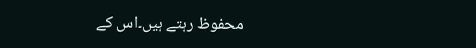محفوظ رہتے ہیں۔اس کے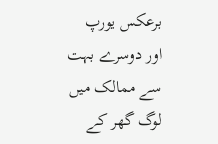برعکس یورپ اور دوسرے بہت سے ممالک میں لوگ گھر کے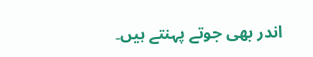اندر بھی جوتے پہنتے ہیں۔